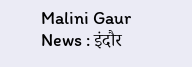Malini Gaur News : इंदौर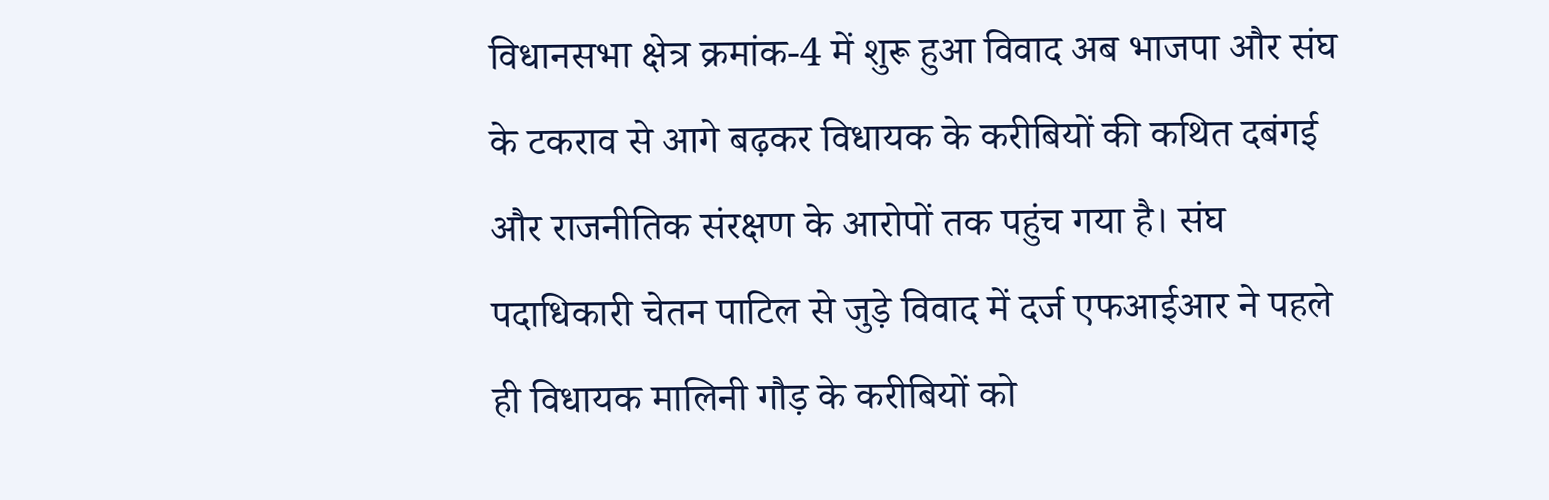विधानसभा क्षेत्र क्रमांक-4 में शुरू हुआ विवाद अब भाजपा और संघ के टकराव से आगे बढ़कर विधायक के करीबियों की कथित दबंगई और राजनीतिक संरक्षण के आरोपों तक पहुंच गया है। संघ पदाधिकारी चेतन पाटिल से जुड़े विवाद में दर्ज एफआईआर ने पहले ही विधायक मालिनी गौड़ के करीबियों को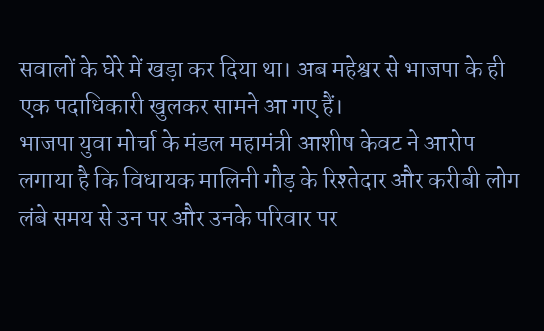सवालों के घेरे में खड़ा कर दिया था। अब महेश्वर से भाजपा के ही एक पदाधिकारी खुलकर सामने आ गए हैं।
भाजपा युवा मोर्चा के मंडल महामंत्री आशीष केवट ने आरोप लगाया है कि विधायक मालिनी गौड़ के रिश्तेदार और करीबी लोग लंबे समय से उन पर और उनके परिवार पर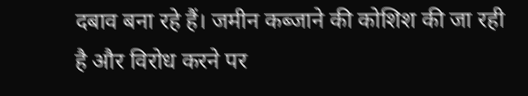दबाव बना रहे हैं। जमीन कब्जाने की कोशिश की जा रही है और विरोध करने पर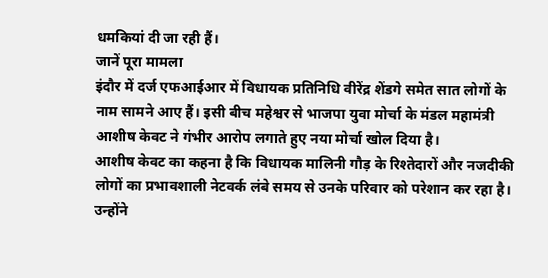धमकियां दी जा रही हैं।
जानें पूरा मामला
इंदौर में दर्ज एफआईआर में विधायक प्रतिनिधि वीरेंद्र शेंडगे समेत सात लोगों के नाम सामने आए हैं। इसी बीच महेश्वर से भाजपा युवा मोर्चा के मंडल महामंत्री आशीष केवट ने गंभीर आरोप लगाते हुए नया मोर्चा खोल दिया है।
आशीष केवट का कहना है कि विधायक मालिनी गौड़ के रिश्तेदारों और नजदीकी लोगों का प्रभावशाली नेटवर्क लंबे समय से उनके परिवार को परेशान कर रहा है। उन्होंने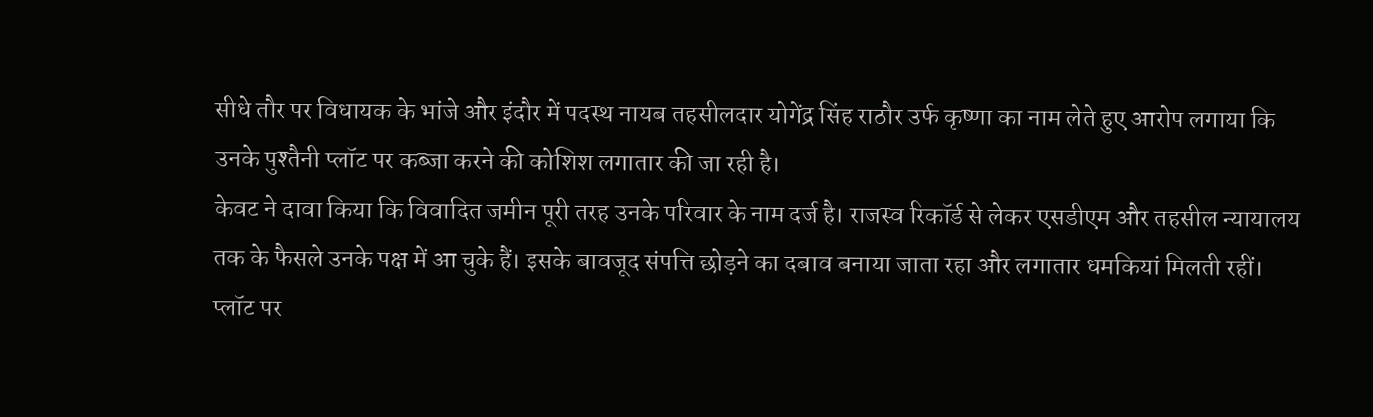सीधे तौर पर विधायक के भांजे और इंदौर में पदस्थ नायब तहसीलदार योगेंद्र सिंह राठौर उर्फ कृष्णा का नाम लेते हुए आरोप लगाया कि उनके पुश्तैनी प्लॉट पर कब्जा करने की कोशिश लगातार की जा रही है।
केवट ने दावा किया कि विवादित जमीन पूरी तरह उनके परिवार के नाम दर्ज है। राजस्व रिकॉर्ड से लेकर एसडीएम और तहसील न्यायालय तक के फैसले उनके पक्ष में आ चुके हैं। इसके बावजूद संपत्ति छोड़ने का दबाव बनाया जाता रहा और लगातार धमकियां मिलती रहीं।
प्लॉट पर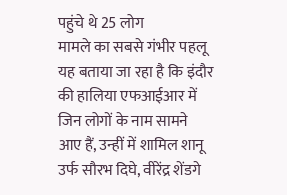पहुंचे थे 25 लोग
मामले का सबसे गंभीर पहलू यह बताया जा रहा है कि इंदौर की हालिया एफआईआर में जिन लोगों के नाम सामने आए हैं, उन्हीं में शामिल शानू उर्फ सौरभ दिघे, वीरेंद्र शेंडगे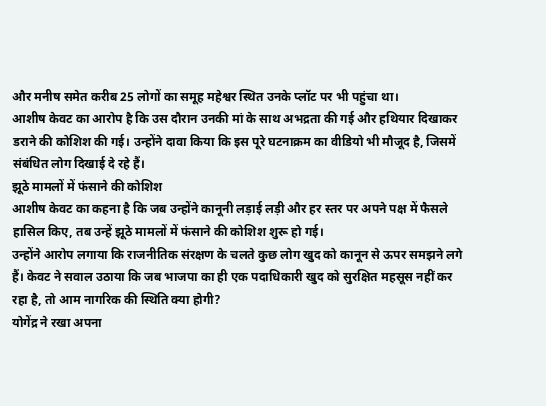और मनीष समेत करीब 25 लोगों का समूह महेश्वर स्थित उनके प्लॉट पर भी पहुंचा था।
आशीष केवट का आरोप है कि उस दौरान उनकी मां के साथ अभद्रता की गई और हथियार दिखाकर डराने की कोशिश की गई। उन्होंने दावा किया कि इस पूरे घटनाक्रम का वीडियो भी मौजूद है, जिसमें संबंधित लोग दिखाई दे रहे हैं।
झूठे मामलों में फंसाने की कोशिश
आशीष केवट का कहना है कि जब उन्होंने कानूनी लड़ाई लड़ी और हर स्तर पर अपने पक्ष में फैसले हासिल किए, तब उन्हें झूठे मामलों में फंसाने की कोशिश शुरू हो गई।
उन्होंने आरोप लगाया कि राजनीतिक संरक्षण के चलते कुछ लोग खुद को कानून से ऊपर समझने लगे हैं। केवट ने सवाल उठाया कि जब भाजपा का ही एक पदाधिकारी खुद को सुरक्षित महसूस नहीं कर रहा है, तो आम नागरिक की स्थिति क्या होगी?
योगेंद्र ने रखा अपना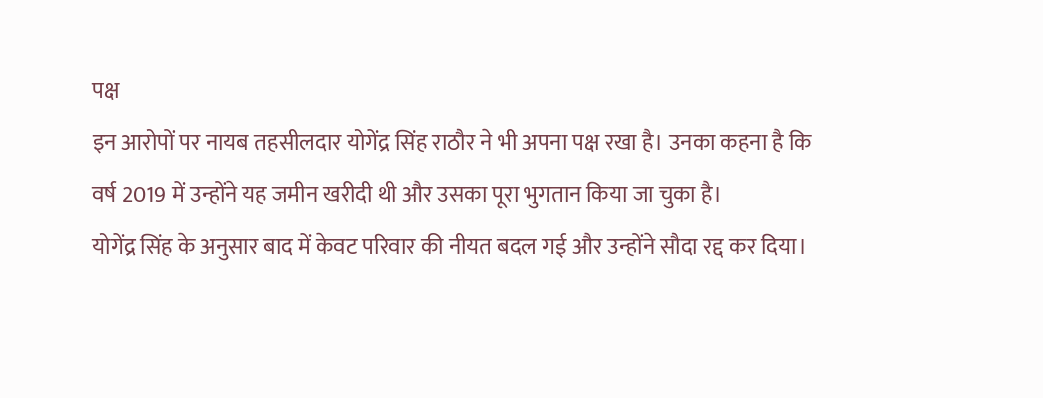पक्ष
इन आरोपों पर नायब तहसीलदार योगेंद्र सिंह राठौर ने भी अपना पक्ष रखा है। उनका कहना है कि वर्ष 2019 में उन्होंने यह जमीन खरीदी थी और उसका पूरा भुगतान किया जा चुका है।
योगेंद्र सिंह के अनुसार बाद में केवट परिवार की नीयत बदल गई और उन्होंने सौदा रद्द कर दिया।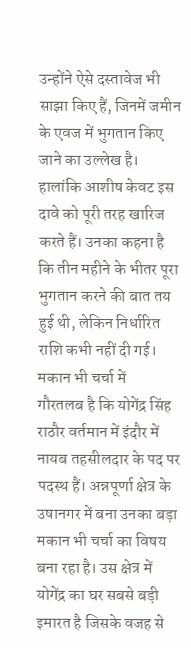उन्होंने ऐसे दस्तावेज भी साझा किए हैं, जिनमें जमीन के एवज में भुगतान किए जाने का उल्लेख है। हालांकि आशीष केवट इस दावे को पूरी तरह खारिज करते हैं। उनका कहना है कि तीन महीने के भीतर पूरा भुगतान करने की बात तय हुई थी, लेकिन निर्धारित राशि कभी नहीं दी गई।
मकान भी चर्चा में
गौरतलब है कि योगेंद्र सिंह राठौर वर्तमान में इंदौर में नायब तहसीलदार के पद पर पदस्थ हैं। अन्नपूर्णा क्षेत्र के उषानगर में बना उनका बड़ा मकान भी चर्चा का विषय बना रहा है। उस क्षेत्र में योगेंद्र का घर सबसे बड़ी इमारत है जिसके वजह से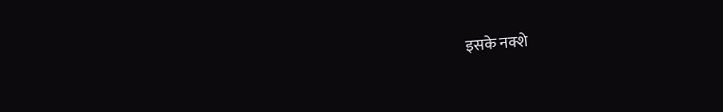इसके नक्शे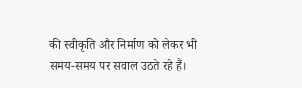की स्वीकृति और निर्माण को लेकर भी समय-समय पर सवाल उठते रहे हैं।